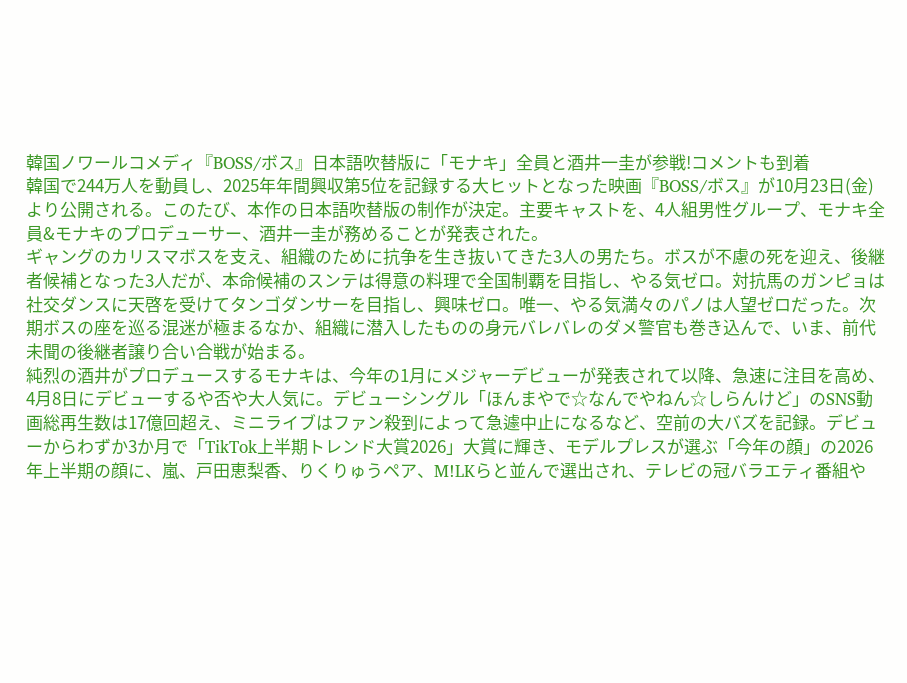韓国ノワールコメディ『BOSS/ボス』日本語吹替版に「モナキ」全員と酒井一圭が参戦!コメントも到着
韓国で244万人を動員し、2025年年間興収第5位を記録する大ヒットとなった映画『BOSS/ボス』が10月23日(金)より公開される。このたび、本作の日本語吹替版の制作が決定。主要キャストを、4人組男性グループ、モナキ全員&モナキのプロデューサー、酒井一圭が務めることが発表された。
ギャングのカリスマボスを支え、組織のために抗争を生き抜いてきた3人の男たち。ボスが不慮の死を迎え、後継者候補となった3人だが、本命候補のスンテは得意の料理で全国制覇を目指し、やる気ゼロ。対抗馬のガンピョは社交ダンスに天啓を受けてタンゴダンサーを目指し、興味ゼロ。唯一、やる気満々のパノは人望ゼロだった。次期ボスの座を巡る混迷が極まるなか、組織に潜入したものの身元バレバレのダメ警官も巻き込んで、いま、前代未聞の後継者譲り合い合戦が始まる。
純烈の酒井がプロデュースするモナキは、今年の1月にメジャーデビューが発表されて以降、急速に注目を高め、4月8日にデビューするや否や大人気に。デビューシングル「ほんまやで☆なんでやねん☆しらんけど」のSNS動画総再生数は17億回超え、ミニライブはファン殺到によって急遽中止になるなど、空前の大バズを記録。デビューからわずか3か月で「TikTok上半期トレンド大賞2026」大賞に輝き、モデルプレスが選ぶ「今年の顔」の2026年上半期の顔に、嵐、戸田恵梨香、りくりゅうペア、M!LKらと並んで選出され、テレビの冠バラエティ番組や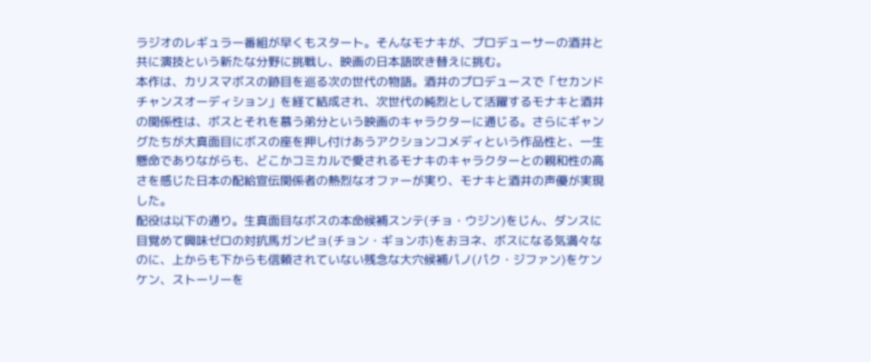ラジオのレギュラー番組が早くもスタート。そんなモナキが、プロデューサーの酒井と共に演技という新たな分野に挑戦し、映画の日本語吹き替えに挑む。
本作は、カリスマボスの跡目を巡る次の世代の物語。酒井のプロデュースで「セカンドチャンスオーディション」を経て結成され、次世代の純烈として活躍するモナキと酒井の関係性は、ボスとそれを慕う弟分という映画のキャラクターに通じる。さらにギャングたちが大真面目にボスの座を押し付けあうアクションコメディという作品性と、一生懸命でありながらも、どこかコミカルで愛されるモナキのキャラクターとの親和性の高さを感じた日本の配給宣伝関係者の熱烈なオファーが実り、モナキと酒井の声優が実現した。
配役は以下の通り。生真面目なボスの本命候補スンテ(チョ・ウジン)をじん、ダンスに目覚めて興味ゼロの対抗馬ガンピョ(チョン・ギョンホ)をおヨネ、ボスになる気満々なのに、上からも下からも信頼されていない残念な大穴候補パノ(パク・ジファン)をケンケン、ストーリーを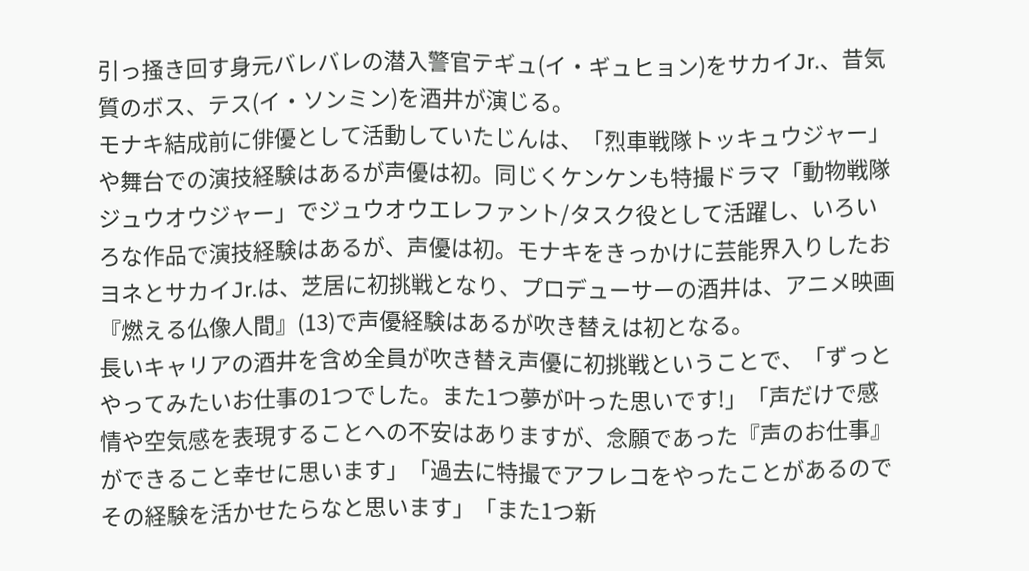引っ掻き回す身元バレバレの潜入警官テギュ(イ・ギュヒョン)をサカイJr.、昔気質のボス、テス(イ・ソンミン)を酒井が演じる。
モナキ結成前に俳優として活動していたじんは、「烈車戦隊トッキュウジャー」や舞台での演技経験はあるが声優は初。同じくケンケンも特撮ドラマ「動物戦隊ジュウオウジャー」でジュウオウエレファント/タスク役として活躍し、いろいろな作品で演技経験はあるが、声優は初。モナキをきっかけに芸能界入りしたおヨネとサカイJr.は、芝居に初挑戦となり、プロデューサーの酒井は、アニメ映画『燃える仏像人間』(13)で声優経験はあるが吹き替えは初となる。
長いキャリアの酒井を含め全員が吹き替え声優に初挑戦ということで、「ずっとやってみたいお仕事の1つでした。また1つ夢が叶った思いです!」「声だけで感情や空気感を表現することへの不安はありますが、念願であった『声のお仕事』ができること幸せに思います」「過去に特撮でアフレコをやったことがあるのでその経験を活かせたらなと思います」「また1つ新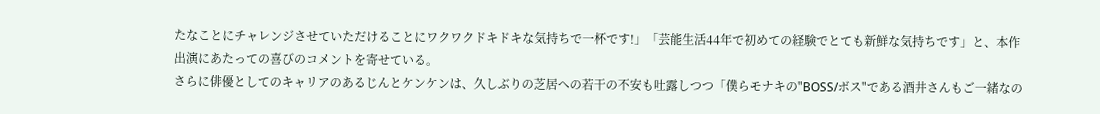たなことにチャレンジさせていただけることにワクワクドキドキな気持ちで一杯です!」「芸能生活44年で初めての経験でとても新鮮な気持ちです」と、本作出演にあたっての喜びのコメントを寄せている。
さらに俳優としてのキャリアのあるじんとケンケンは、久しぶりの芝居への若干の不安も吐露しつつ「僕らモナキの"BOSS/ボス"である酒井さんもご一緒なの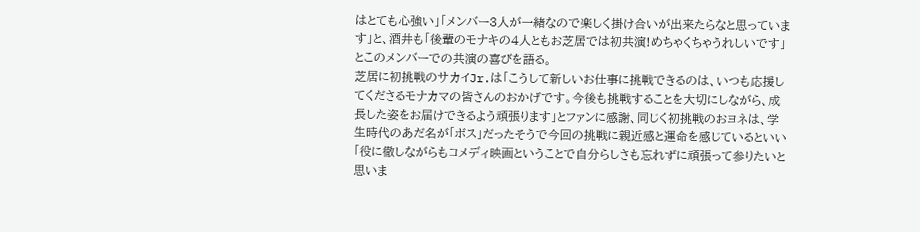はとても心強い」「メンバー3人が一緒なので楽しく掛け合いが出来たらなと思っています」と、酒井も「後輩のモナキの4人ともお芝居では初共演!めちゃくちゃうれしいです」とこのメンバーでの共演の喜びを語る。
芝居に初挑戦のサカイJr.は「こうして新しいお仕事に挑戦できるのは、いつも応援してくださるモナカマの皆さんのおかげです。今後も挑戦することを大切にしながら、成長した姿をお届けできるよう頑張ります」とファンに感謝、同じく初挑戦のおヨネは、学生時代のあだ名が「ボス」だったそうで今回の挑戦に親近感と運命を感じているといい「役に徹しながらもコメディ映画ということで自分らしさも忘れずに頑張って参りたいと思いま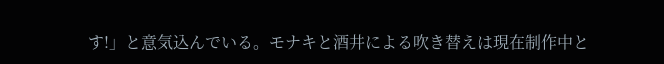す!」と意気込んでいる。モナキと酒井による吹き替えは現在制作中と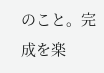のこと。完成を楽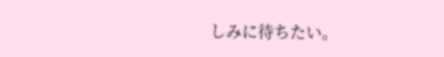しみに待ちたい。